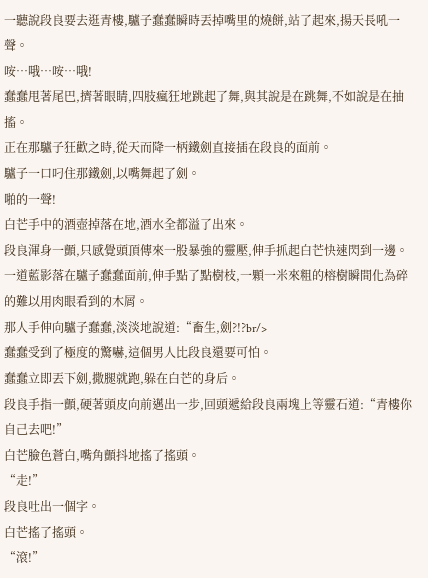一聽說段良要去逛青樓,驢子蠢蠢瞬時丟掉嘴里的燒餅,站了起來,揚天長吼一聲。
咹…哦…咹…哦!
蠢蠢甩著尾巴,擠著眼睛,四肢瘋狂地跳起了舞,與其說是在跳舞,不如說是在抽搐。
正在那驢子狂歡之時,從天而降一柄鐵劍直接插在段良的面前。
驢子一口叼住那鐵劍,以嘴舞起了劍。
啪的一聲!
白芒手中的酒壺掉落在地,酒水全都溢了出來。
段良渾身一顫,只感覺頭頂傳來一股暴強的靈壓,伸手抓起白芒快速閃到一邊。
一道藍影落在驢子蠢蠢面前,伸手點了點樹枝,一顆一米來粗的榕樹瞬間化為碎的難以用肉眼看到的木屑。
那人手伸向驢子蠢蠢,淡淡地說道:“畜生,劍?!?br/>
蠢蠢受到了極度的驚嚇,這個男人比段良還要可怕。
蠢蠢立即丟下劍,撒腿就跑,躲在白芒的身后。
段良手指一顫,硬著頭皮向前邁出一步,回頭遞給段良兩塊上等靈石道:“青樓你自己去吧!”
白芒臉色蒼白,嘴角顫抖地搖了搖頭。
“走!”
段良吐出一個字。
白芒搖了搖頭。
“滾!”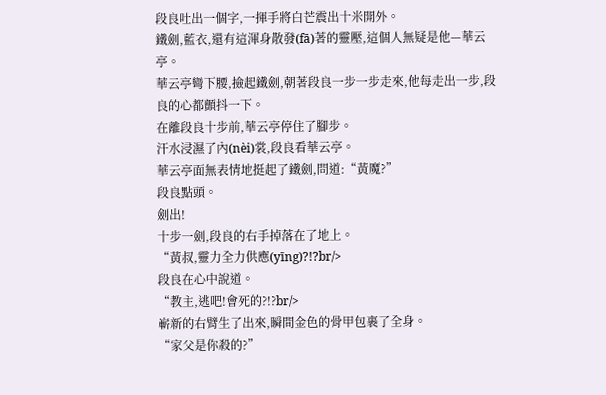段良吐出一個字,一揮手將白芒震出十米開外。
鐵劍,藍衣,還有這渾身散發(fā)著的靈壓,這個人無疑是他—華云亭。
華云亭彎下腰,撿起鐵劍,朝著段良一步一步走來,他每走出一步,段良的心都顫抖一下。
在離段良十步前,華云亭停住了腳步。
汗水浸濕了內(nèi)裳,段良看華云亭。
華云亭面無表情地挺起了鐵劍,問道:“黃魔?”
段良點頭。
劍出!
十步一劍,段良的右手掉落在了地上。
“黃叔,靈力全力供應(yīng)?!?br/>
段良在心中說道。
“教主,逃吧!會死的?!?br/>
嶄新的右臂生了出來,瞬間金色的骨甲包裹了全身。
“家父是你殺的?”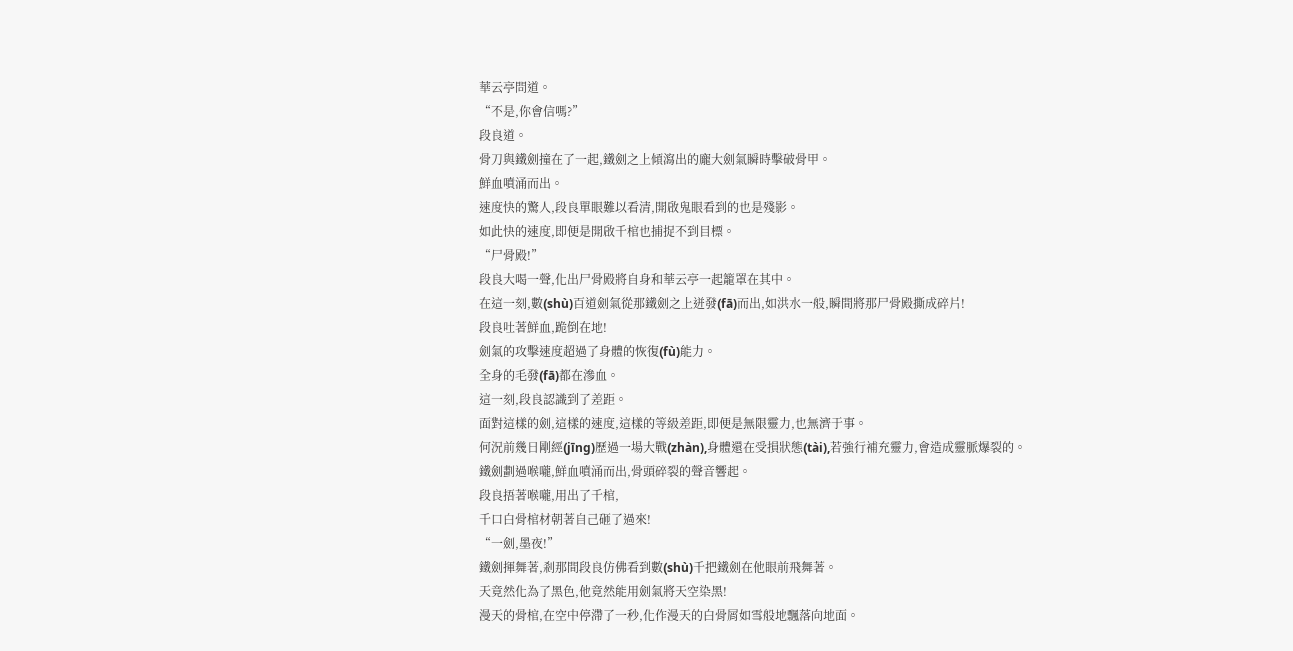華云亭問道。
“不是,你會信嗎?”
段良道。
骨刀與鐵劍撞在了一起,鐵劍之上傾瀉出的龐大劍氣瞬時擊破骨甲。
鮮血噴涌而出。
速度快的驚人,段良單眼難以看清,開啟鬼眼看到的也是殘影。
如此快的速度,即便是開啟千棺也捕捉不到目標。
“尸骨殿!”
段良大喝一聲,化出尸骨殿將自身和華云亭一起籠罩在其中。
在這一刻,數(shù)百道劍氣從那鐵劍之上迸發(fā)而出,如洪水一般,瞬間將那尸骨殿撕成碎片!
段良吐著鮮血,跪倒在地!
劍氣的攻擊速度超過了身體的恢復(fù)能力。
全身的毛發(fā)都在滲血。
這一刻,段良認識到了差距。
面對這樣的劍,這樣的速度,這樣的等級差距,即便是無限靈力,也無濟于事。
何況前幾日剛經(jīng)歷過一場大戰(zhàn),身體還在受損狀態(tài),若強行補充靈力,會造成靈脈爆裂的。
鐵劍劃過喉嚨,鮮血噴涌而出,骨頭碎裂的聲音響起。
段良捂著喉嚨,用出了千棺,
千口白骨棺材朝著自己砸了過來!
“一劍,墨夜!”
鐵劍揮舞著,剎那間段良仿佛看到數(shù)千把鐵劍在他眼前飛舞著。
天竟然化為了黑色,他竟然能用劍氣將天空染黑!
漫天的骨棺,在空中停滯了一秒,化作漫天的白骨屑如雪般地飄落向地面。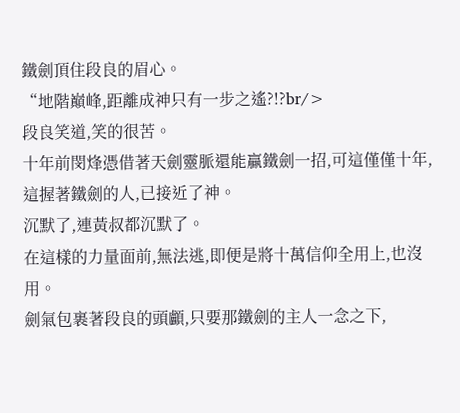鐵劍頂住段良的眉心。
“地階巔峰,距離成神只有一步之遙?!?br/>
段良笑道,笑的很苦。
十年前閔烽憑借著天劍靈脈還能贏鐵劍一招,可這僅僅十年,這握著鐵劍的人,已接近了神。
沉默了,連黃叔都沉默了。
在這樣的力量面前,無法逃,即便是將十萬信仰全用上,也沒用。
劍氣包裹著段良的頭顱,只要那鐵劍的主人一念之下,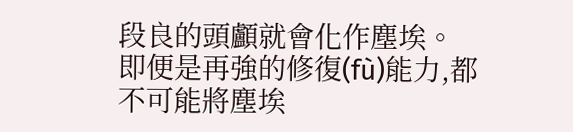段良的頭顱就會化作塵埃。
即便是再強的修復(fù)能力,都不可能將塵埃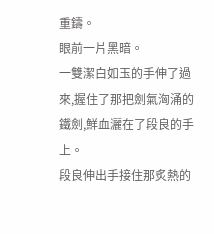重鑄。
眼前一片黑暗。
一雙潔白如玉的手伸了過來,握住了那把劍氣洶涌的鐵劍,鮮血灑在了段良的手上。
段良伸出手接住那炙熱的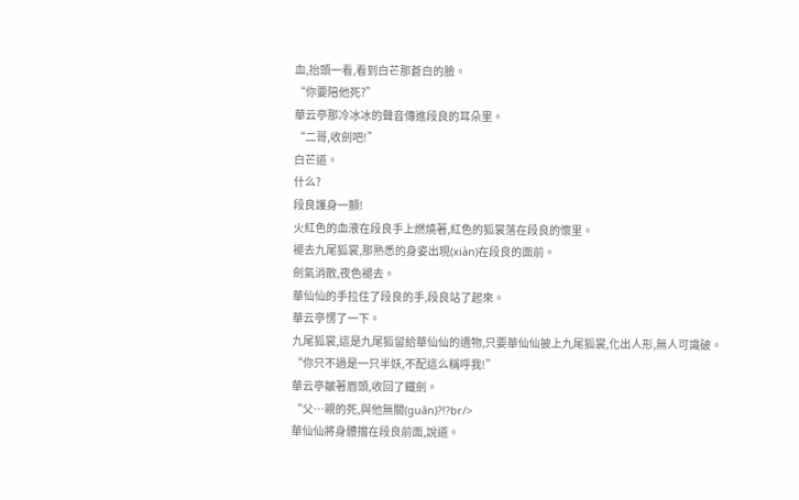血,抬頭一看,看到白芒那蒼白的臉。
“你要陪他死?”
華云亭那冷冰冰的聲音傳進段良的耳朵里。
“二哥,收劍吧!”
白芒道。
什么?
段良護身一顫!
火紅色的血液在段良手上燃燒著,紅色的狐裳落在段良的懷里。
褪去九尾狐裳,那熟悉的身姿出現(xiàn)在段良的面前。
劍氣消散,夜色褪去。
華仙仙的手拉住了段良的手,段良站了起來。
華云亭愣了一下。
九尾狐裳,這是九尾狐留給華仙仙的遺物,只要華仙仙披上九尾狐裳,化出人形,無人可識破。
“你只不過是一只半妖,不配這么稱呼我!”
華云亭皺著眉頭,收回了鐵劍。
“父…親的死,與他無關(guān)?!?br/>
華仙仙將身體擋在段良前面,說道。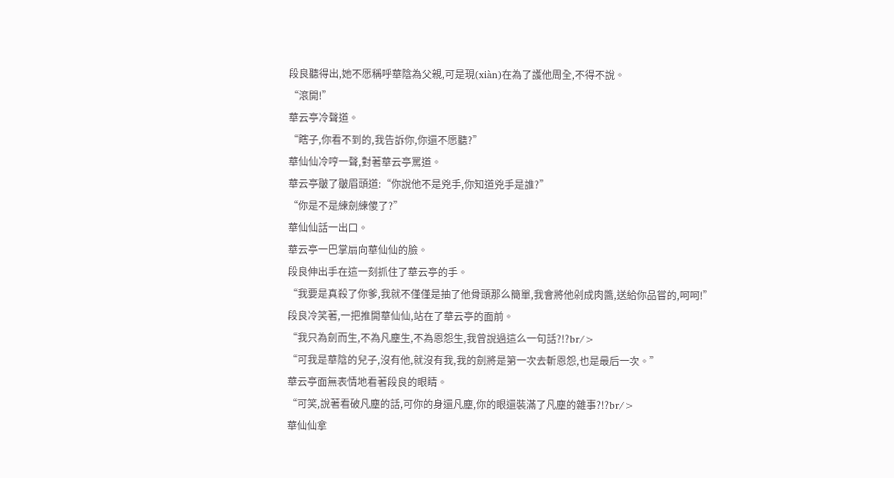段良聽得出,她不愿稱呼華陰為父親,可是現(xiàn)在為了護他周全,不得不說。
“滾開!”
華云亭冷聲道。
“瞎子,你看不到的,我告訴你,你還不愿聽?”
華仙仙冷哼一聲,對著華云亭罵道。
華云亭皺了皺眉頭道:“你說他不是兇手,你知道兇手是誰?”
“你是不是練劍練傻了?”
華仙仙話一出口。
華云亭一巴掌扇向華仙仙的臉。
段良伸出手在這一刻抓住了華云亭的手。
“我要是真殺了你爹,我就不僅僅是抽了他骨頭那么簡單,我會將他剁成肉醬,送給你品嘗的,呵呵!”
段良冷笑著,一把推開華仙仙,站在了華云亭的面前。
“我只為劍而生,不為凡塵生,不為恩怨生,我曾說過這么一句話?!?br/>
“可我是華陰的兒子,沒有他,就沒有我,我的劍將是第一次去斬恩怨,也是最后一次。”
華云亭面無表情地看著段良的眼睛。
“可笑,說著看破凡塵的話,可你的身還凡塵,你的眼還裝滿了凡塵的雜事?!?br/>
華仙仙拿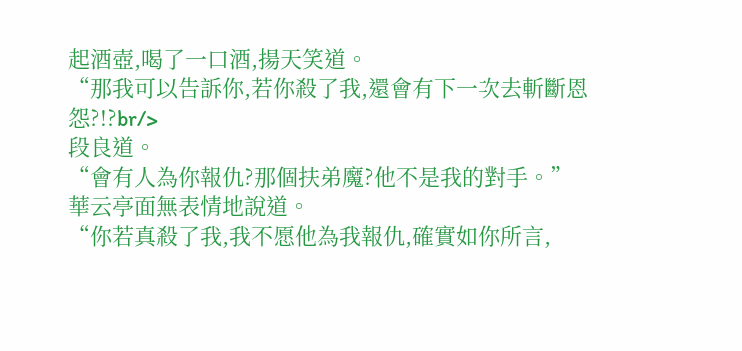起酒壺,喝了一口酒,揚天笑道。
“那我可以告訴你,若你殺了我,還會有下一次去斬斷恩怨?!?br/>
段良道。
“會有人為你報仇?那個扶弟魔?他不是我的對手。”
華云亭面無表情地說道。
“你若真殺了我,我不愿他為我報仇,確實如你所言,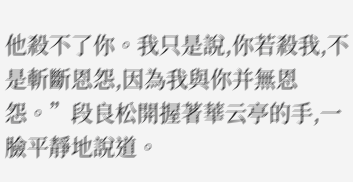他殺不了你。我只是說,你若殺我,不是斬斷恩怨,因為我與你并無恩怨。”段良松開握著華云亭的手,一臉平靜地說道。